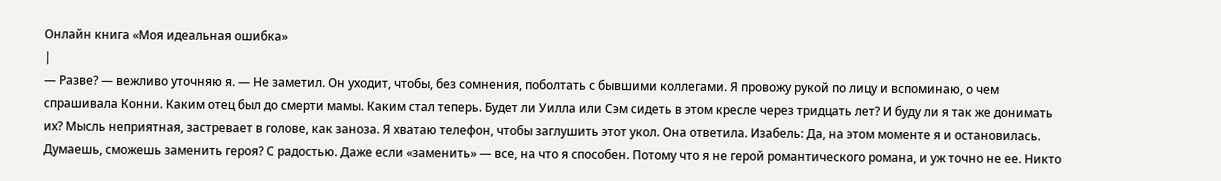Онлайн книга «Моя идеальная ошибка»
|
— Разве? — вежливо уточняю я. — Не заметил. Он уходит, чтобы, без сомнения, поболтать с бывшими коллегами. Я провожу рукой по лицу и вспоминаю, о чем спрашивала Конни. Каким отец был до смерти мамы. Каким стал теперь. Будет ли Уилла или Сэм сидеть в этом кресле через тридцать лет? И буду ли я так же донимать их? Мысль неприятная, застревает в голове, как заноза. Я хватаю телефон, чтобы заглушить этот укол. Она ответила. Изабель: Да, на этом моменте я и остановилась. Думаешь, сможешь заменить героя? С радостью. Даже если «заменить» — все, на что я способен. Потому что я не герой романтического романа, и уж точно не ее. Никто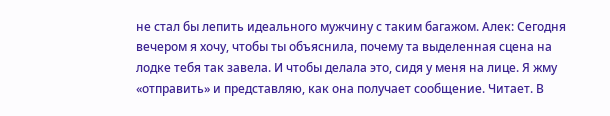не стал бы лепить идеального мужчину с таким багажом. Алек: Сегодня вечером я хочу, чтобы ты объяснила, почему та выделенная сцена на лодке тебя так завела. И чтобы делала это, сидя у меня на лице. Я жму «отправить» и представляю, как она получает сообщение. Читает. В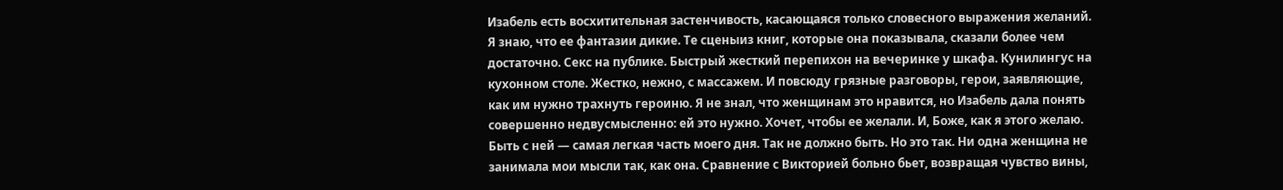Изабель есть восхитительная застенчивость, касающаяся только словесного выражения желаний. Я знаю, что ее фантазии дикие. Те сценыиз книг, которые она показывала, сказали более чем достаточно. Секс на публике. Быстрый жесткий перепихон на вечеринке у шкафа. Кунилингус на кухонном столе. Жестко, нежно, с массажем. И повсюду грязные разговоры, герои, заявляющие, как им нужно трахнуть героиню. Я не знал, что женщинам это нравится, но Изабель дала понять совершенно недвусмысленно: ей это нужно. Хочет, чтобы ее желали. И, Боже, как я этого желаю. Быть с ней — самая легкая часть моего дня. Так не должно быть. Но это так. Ни одна женщина не занимала мои мысли так, как она. Сравнение с Викторией больно бьет, возвращая чувство вины,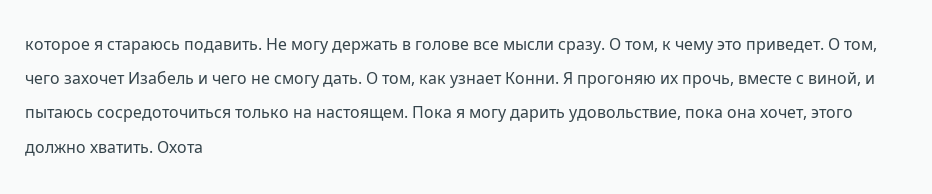которое я стараюсь подавить. Не могу держать в голове все мысли сразу. О том, к чему это приведет. О том, чего захочет Изабель и чего не смогу дать. О том, как узнает Конни. Я прогоняю их прочь, вместе с виной, и пытаюсь сосредоточиться только на настоящем. Пока я могу дарить удовольствие, пока она хочет, этого должно хватить. Охота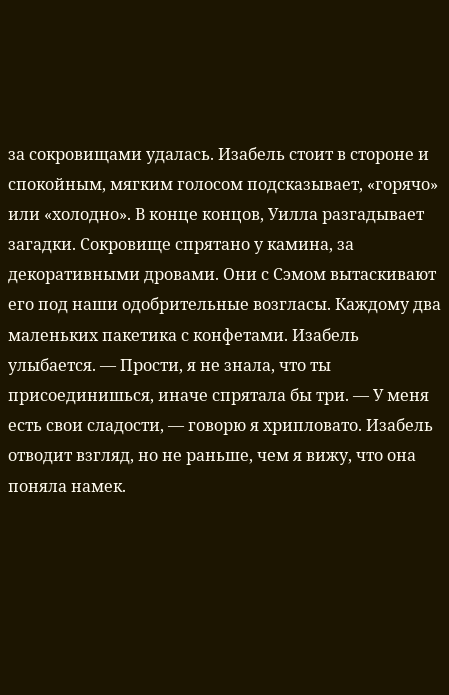за сокровищами удалась. Изабель стоит в стороне и спокойным, мягким голосом подсказывает, «горячо» или «холодно». В конце концов, Уилла разгадывает загадки. Сокровище спрятано у камина, за декоративными дровами. Они с Сэмом вытаскивают его под наши одобрительные возгласы. Каждому два маленьких пакетика с конфетами. Изабель улыбается. — Прости, я не знала, что ты присоединишься, иначе спрятала бы три. — У меня есть свои сладости, — говорю я хрипловато. Изабель отводит взгляд, но не раньше, чем я вижу, что она поняла намек.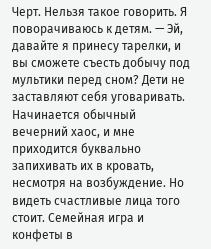Черт. Нельзя такое говорить. Я поворачиваюсь к детям. — Эй, давайте я принесу тарелки, и вы сможете съесть добычу под мультики перед сном? Дети не заставляют себя уговаривать. Начинается обычный вечерний хаос, и мне приходится буквально запихивать их в кровать, несмотря на возбуждение. Но видеть счастливые лица того стоит. Семейная игра и конфеты в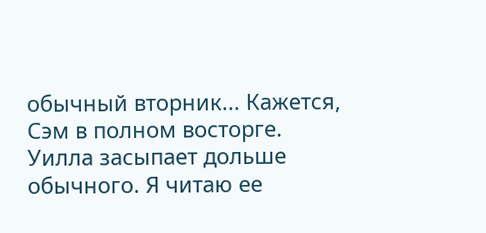обычный вторник... Кажется, Сэм в полном восторге. Уилла засыпает дольше обычного. Я читаю ее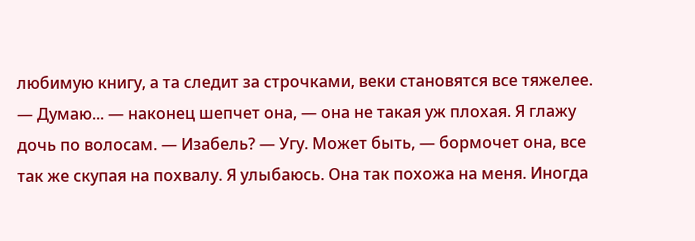любимую книгу, а та следит за строчками, веки становятся все тяжелее. — Думаю... — наконец шепчет она, — она не такая уж плохая. Я глажу дочь по волосам. — Изабель? — Угу. Может быть, — бормочет она, все так же скупая на похвалу. Я улыбаюсь. Она так похожа на меня. Иногда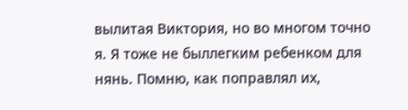вылитая Виктория, но во многом точно я. Я тоже не быллегким ребенком для нянь. Помню, как поправлял их,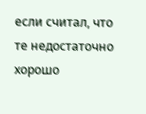если считал, что те недостаточно хорошо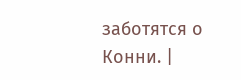заботятся о Конни. |